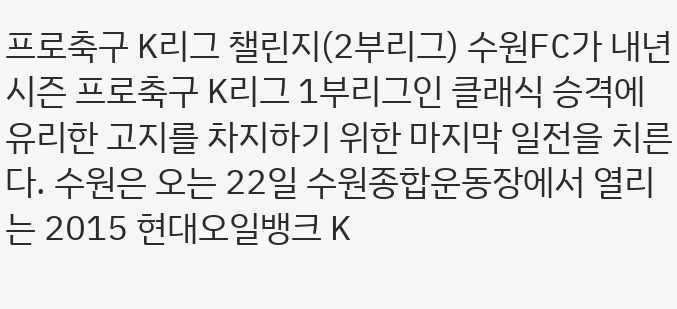프로축구 K리그 챌린지(2부리그) 수원FC가 내년 시즌 프로축구 K리그 1부리그인 클래식 승격에 유리한 고지를 차지하기 위한 마지막 일전을 치른다. 수원은 오는 22일 수원종합운동장에서 열리는 2015 현대오일뱅크 K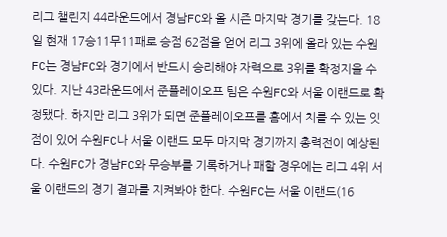리그 챌린지 44라운드에서 경남FC와 올 시즌 마지막 경기를 갖는다. 18일 현재 17승11무11패로 승점 62점을 얻어 리그 3위에 올라 있는 수원FC는 경남FC와 경기에서 반드시 승리해야 자력으로 3위를 확정지을 수 있다. 지난 43라운드에서 준플레이오프 팀은 수원FC와 서울 이랜드로 확정됐다. 하지만 리그 3위가 되면 준플레이오프를 홈에서 치를 수 있는 잇점이 있어 수원FC나 서울 이랜드 모두 마지막 경기까지 총력전이 예상된다. 수원FC가 경남FC와 무승부를 기록하거나 패할 경우에는 리그 4위 서울 이랜드의 경기 결과를 지켜봐야 한다. 수원FC는 서울 이랜드(16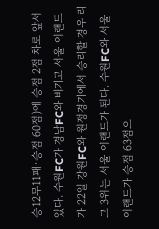승12무11패·승점 60점)에 승점 2점 차로 앞서 있다. 수원FC가 경남FC와 비기고 서울 이랜드가 22일 강원FC와 원정경기에서 승리할 경우 리그 3위는 서울 이랜드가 된다. 수원FC와 서울 이랜드가 승점 63점으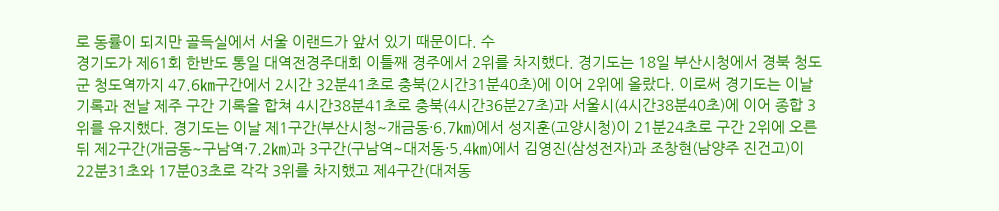로 동률이 되지만 골득실에서 서울 이랜드가 앞서 있기 때문이다. 수
경기도가 제61회 한반도 통일 대역전경주대회 이틀째 경주에서 2위를 차지했다. 경기도는 18일 부산시청에서 경북 청도군 청도역까지 47.6㎞구간에서 2시간 32분41초로 충북(2시간31분40초)에 이어 2위에 올랐다. 이로써 경기도는 이날 기록과 전날 제주 구간 기록을 합쳐 4시간38분41초로 충북(4시간36분27초)과 서울시(4시간38분40초)에 이어 종합 3위를 유지했다. 경기도는 이날 제1구간(부산시청~개금동·6.7㎞)에서 성지훈(고양시청)이 21분24초로 구간 2위에 오른 뒤 제2구간(개금동~구남역·7.2㎞)과 3구간(구남역~대저동·5.4㎞)에서 김영진(삼성전자)과 조창현(남양주 진건고)이 22분31초와 17분03초로 각각 3위를 차지했고 제4구간(대저동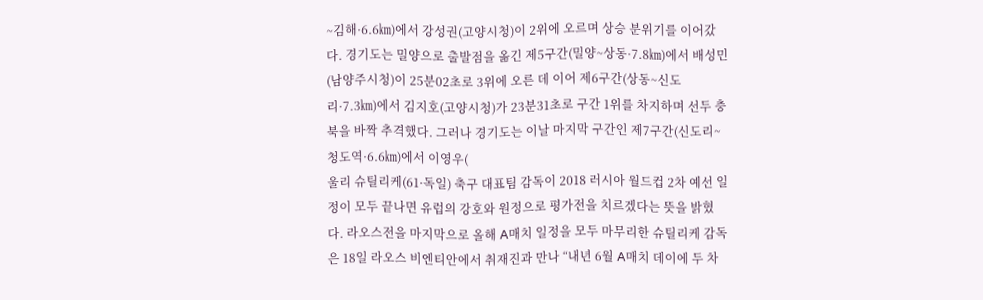~김해·6.6㎞)에서 강성권(고양시청)이 2위에 오르며 상승 분위기를 이어갔다. 경기도는 밀양으로 출발점을 옮긴 제5구간(밀양~상동·7.8㎞)에서 배성민(남양주시청)이 25분02초로 3위에 오른 데 이어 제6구간(상동~신도리·7.3㎞)에서 김지호(고양시청)가 23분31초로 구간 1위를 차지하며 선두 충북을 바짝 추격했다. 그러나 경기도는 이날 마지막 구간인 제7구간(신도리~청도역·6.6㎞)에서 이영우(
울리 슈틸리케(61·독일) 축구 대표팀 감독이 2018 러시아 월드컵 2차 예선 일정이 모두 끝나면 유럽의 강호와 원정으로 평가전을 치르겠다는 뜻을 밝혔다. 라오스전을 마지막으로 올해 A매치 일정을 모두 마무리한 슈틸리케 감독은 18일 라오스 비엔티안에서 취재진과 만나 “내년 6월 A매치 데이에 두 차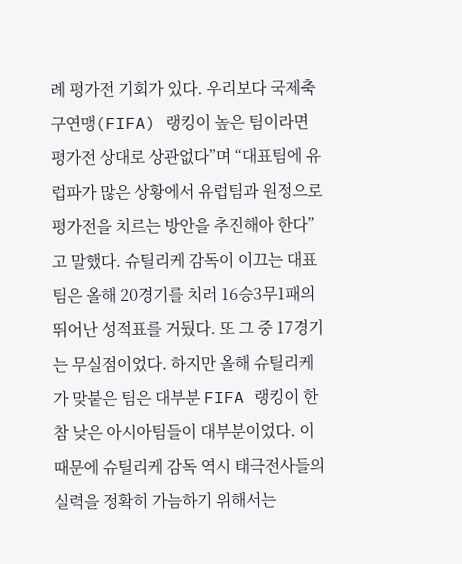례 평가전 기회가 있다. 우리보다 국제축구연맹(FIFA) 랭킹이 높은 팀이라면 평가전 상대로 상관없다”며 “대표팀에 유럽파가 많은 상황에서 유럽팀과 원정으로 평가전을 치르는 방안을 추진해아 한다”고 말했다. 슈틸리케 감독이 이끄는 대표팀은 올해 20경기를 치러 16승3무1패의 뛰어난 성적표를 거뒀다. 또 그 중 17경기는 무실점이었다. 하지만 올해 슈틸리케가 맞붙은 팀은 대부분 FIFA 랭킹이 한참 낮은 아시아팀들이 대부분이었다. 이 때문에 슈틸리케 감독 역시 태극전사들의 실력을 정확히 가늠하기 위해서는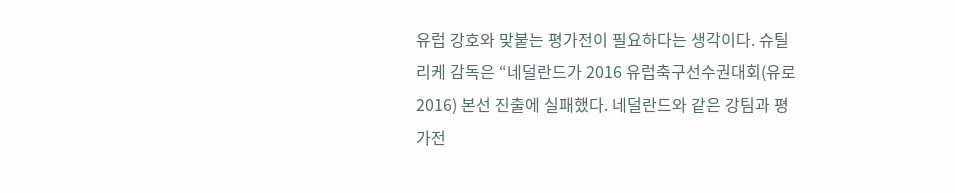유럽 강호와 맞붙는 평가전이 필요하다는 생각이다. 슈틸리케 감독은 “네덜란드가 2016 유럽축구선수권대회(유로 2016) 본선 진출에 실패했다. 네덜란드와 같은 강팀과 평가전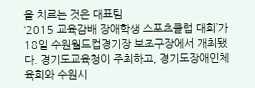을 치르는 것은 대표팀
‘2015 교육감배 장애학생 스포츠클럽 대회’가 18일 수원월드컵경기장 보조구장에서 개최됐다. 경기도교육청이 주최하고, 경기도장애인체육회와 수원시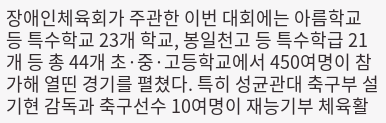장애인체육회가 주관한 이번 대회에는 아름학교 등 특수학교 23개 학교, 봉일천고 등 특수학급 21개 등 총 44개 초·중·고등학교에서 450여명이 참가해 열띤 경기를 펼쳤다. 특히 성균관대 축구부 설기현 감독과 축구선수 10여명이 재능기부 체육활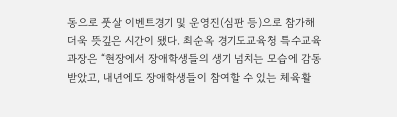동으로 풋살 이벤트경기 및 운영진(심판 등)으로 참가해 더욱 뜻깊은 시간이 됐다. 최순옥 경기도교육청 특수교육과장은 “현장에서 장애학생들의 생기 넘치는 모습에 감동받았고, 내년에도 장애학생들이 참여할 수 있는 체육활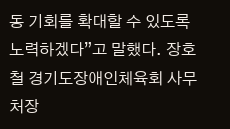동 기회를 확대할 수 있도록 노력하겠다”고 말했다. 장호철 경기도장애인체육회 사무처장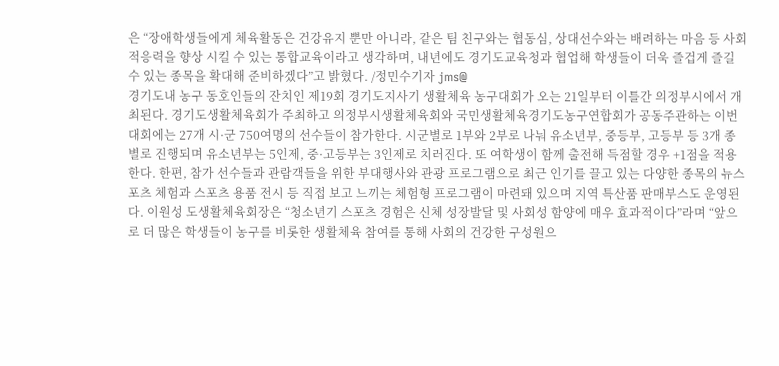은 “장애학생들에게 체육활동은 건강유지 뿐만 아니라, 같은 팀 친구와는 협동심, 상대선수와는 배려하는 마음 등 사회적응력을 향상 시킬 수 있는 통합교육이라고 생각하며, 내년에도 경기도교육청과 협업해 학생들이 더욱 즐겁게 즐길 수 있는 종목을 확대해 준비하겠다”고 밝혔다. /정민수기자 jms@
경기도내 농구 동호인들의 잔치인 제19회 경기도지사기 생활체육 농구대회가 오는 21일부터 이틀간 의정부시에서 개최된다. 경기도생활체육회가 주최하고 의정부시생활체육회와 국민생활체육경기도농구연합회가 공동주관하는 이번 대회에는 27개 시·군 750여명의 선수들이 참가한다. 시군별로 1부와 2부로 나눠 유소년부, 중등부, 고등부 등 3개 종별로 진행되며 유소년부는 5인제, 중·고등부는 3인제로 치러진다. 또 여학생이 함께 출전해 득점할 경우 +1점을 적용한다. 한편, 참가 선수들과 관람객들을 위한 부대행사와 관광 프로그램으로 최근 인기를 끌고 있는 다양한 종목의 뉴스포츠 체험과 스포츠 용품 전시 등 직접 보고 느끼는 체험형 프로그램이 마련돼 있으며 지역 특산품 판매부스도 운영된다. 이원성 도생활체육회장은 “청소년기 스포츠 경험은 신체 성장발달 및 사회성 함양에 매우 효과적이다”라며 “앞으로 더 많은 학생들이 농구를 비롯한 생활체육 참여를 통해 사회의 건강한 구성원으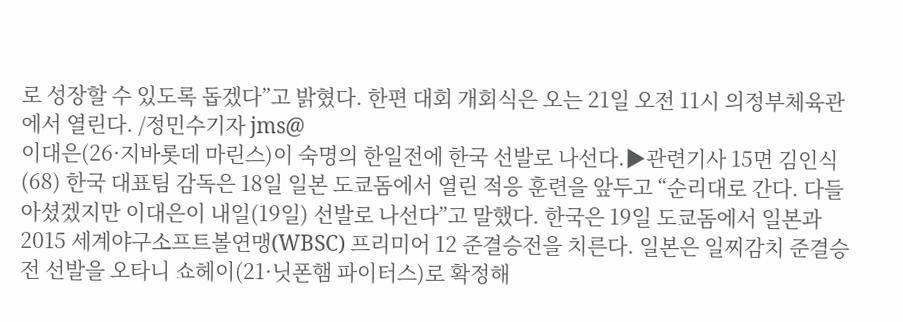로 성장할 수 있도록 돕겠다”고 밝혔다. 한편 대회 개회식은 오는 21일 오전 11시 의정부체육관에서 열린다. /정민수기자 jms@
이대은(26·지바롯데 마린스)이 숙명의 한일전에 한국 선발로 나선다.▶관련기사 15면 김인식(68) 한국 대표팀 감독은 18일 일본 도쿄돔에서 열린 적응 훈련을 앞두고 “순리대로 간다. 다들 아셨겠지만 이대은이 내일(19일) 선발로 나선다”고 말했다. 한국은 19일 도쿄돔에서 일본과 2015 세계야구소프트볼연맹(WBSC) 프리미어 12 준결승전을 치른다. 일본은 일찌감치 준결승전 선발을 오타니 쇼헤이(21·닛폰햄 파이터스)로 확정해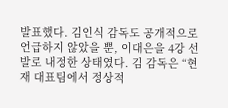발표했다. 김인식 감독도 공개적으로 언급하지 않았을 뿐, 이대은을 4강 선발로 내정한 상태였다. 김 감독은 “현재 대표팀에서 정상적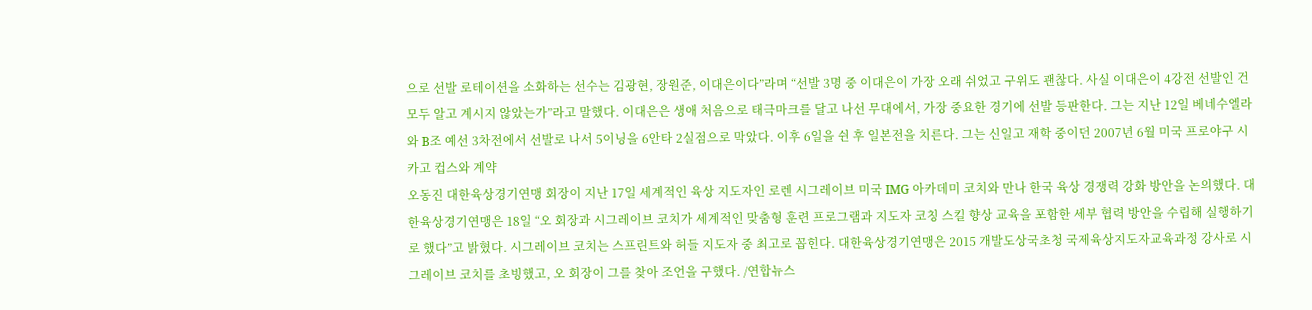으로 선발 로테이션을 소화하는 선수는 김광현, 장원준, 이대은이다”라며 “선발 3명 중 이대은이 가장 오래 쉬었고 구위도 괜찮다. 사실 이대은이 4강전 선발인 건 모두 알고 계시지 않았는가”라고 말했다. 이대은은 생애 처음으로 태극마크를 달고 나선 무대에서, 가장 중요한 경기에 선발 등판한다. 그는 지난 12일 베네수엘라와 B조 예선 3차전에서 선발로 나서 5이닝을 6안타 2실점으로 막았다. 이후 6일을 쉰 후 일본전을 치른다. 그는 신일고 재학 중이던 2007년 6월 미국 프로야구 시카고 컵스와 계약
오동진 대한육상경기연맹 회장이 지난 17일 세계적인 육상 지도자인 로렌 시그레이브 미국 IMG 아카데미 코치와 만나 한국 육상 경쟁력 강화 방안을 논의했다. 대한육상경기연맹은 18일 “오 회장과 시그레이브 코치가 세계적인 맞춤형 훈련 프로그램과 지도자 코칭 스킬 향상 교육을 포함한 세부 협력 방안을 수립해 실행하기로 했다”고 밝혔다. 시그레이브 코치는 스프린트와 허들 지도자 중 최고로 꼽힌다. 대한육상경기연맹은 2015 개발도상국초청 국제육상지도자교육과정 강사로 시그레이브 코치를 초빙했고, 오 회장이 그를 찾아 조언을 구했다. /연합뉴스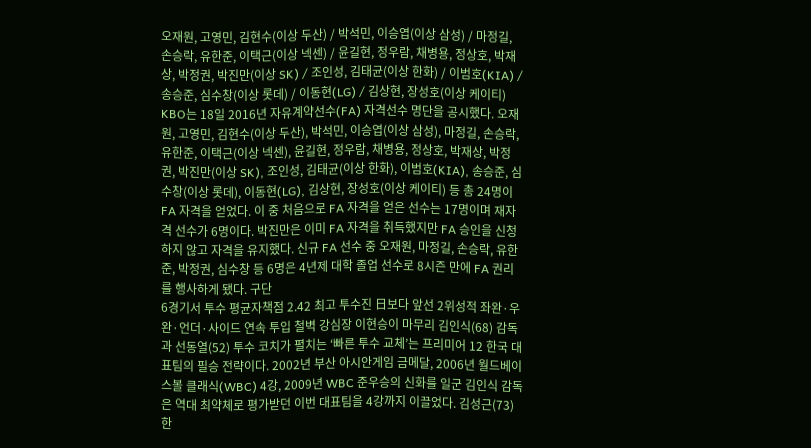오재원, 고영민, 김현수(이상 두산) / 박석민, 이승엽(이상 삼성) / 마정길, 손승락, 유한준, 이택근(이상 넥센) / 윤길현, 정우람, 채병용, 정상호, 박재상, 박정권, 박진만(이상 SK) / 조인성, 김태균(이상 한화) / 이범호(KIA) / 송승준, 심수창(이상 롯데) / 이동현(LG) / 김상현, 장성호(이상 케이티) KBO는 18일 2016년 자유계약선수(FA) 자격선수 명단을 공시했다. 오재원, 고영민, 김현수(이상 두산), 박석민, 이승엽(이상 삼성), 마정길, 손승락, 유한준, 이택근(이상 넥센), 윤길현, 정우람, 채병용, 정상호, 박재상, 박정권, 박진만(이상 SK), 조인성, 김태균(이상 한화), 이범호(KIA), 송승준, 심수창(이상 롯데), 이동현(LG), 김상현, 장성호(이상 케이티) 등 총 24명이 FA 자격을 얻었다. 이 중 처음으로 FA 자격을 얻은 선수는 17명이며 재자격 선수가 6명이다. 박진만은 이미 FA 자격을 취득했지만 FA 승인을 신청하지 않고 자격을 유지했다. 신규 FA 선수 중 오재원, 마정길, 손승락, 유한준, 박정권, 심수창 등 6명은 4년제 대학 졸업 선수로 8시즌 만에 FA 권리를 행사하게 됐다. 구단
6경기서 투수 평균자책점 2.42 최고 투수진 日보다 앞선 2위성적 좌완·우완·언더·사이드 연속 투입 철벽 강심장 이현승이 마무리 김인식(68) 감독과 선동열(52) 투수 코치가 펼치는 ‘빠른 투수 교체’는 프리미어 12 한국 대표팀의 필승 전략이다. 2002년 부산 아시안게임 금메달, 2006년 월드베이스볼 클래식(WBC) 4강, 2009년 WBC 준우승의 신화를 일군 김인식 감독은 역대 최약체로 평가받던 이번 대표팀을 4강까지 이끌었다. 김성근(73) 한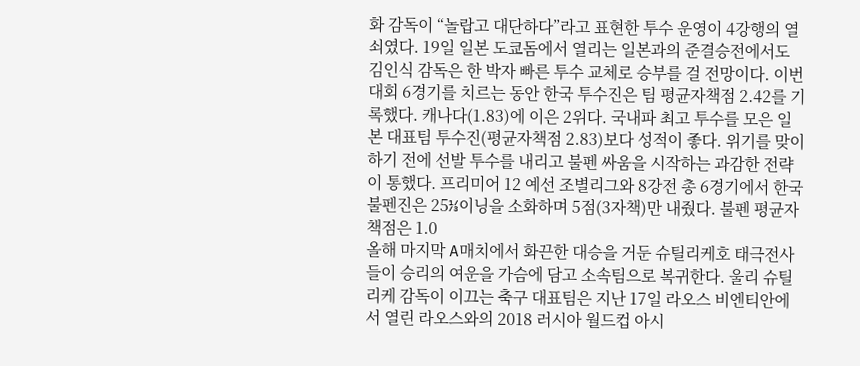화 감독이 “놀랍고 대단하다”라고 표현한 투수 운영이 4강행의 열쇠였다. 19일 일본 도쿄돔에서 열리는 일본과의 준결승전에서도 김인식 감독은 한 박자 빠른 투수 교체로 승부를 걸 전망이다. 이번 대회 6경기를 치르는 동안 한국 투수진은 팀 평균자책점 2.42를 기록했다. 캐나다(1.83)에 이은 2위다. 국내파 최고 투수를 모은 일본 대표팀 투수진(평균자책점 2.83)보다 성적이 좋다. 위기를 맞이하기 전에 선발 투수를 내리고 불펜 싸움을 시작하는 과감한 전략이 통했다. 프리미어 12 예선 조별리그와 8강전 총 6경기에서 한국 불펜진은 25⅓이닝을 소화하며 5점(3자책)만 내줬다. 불펜 평균자책점은 1.0
올해 마지막 A매치에서 화끈한 대승을 거둔 슈틸리케호 태극전사들이 승리의 여운을 가슴에 담고 소속팀으로 복귀한다. 울리 슈틸리케 감독이 이끄는 축구 대표팀은 지난 17일 라오스 비엔티안에서 열린 라오스와의 2018 러시아 월드컵 아시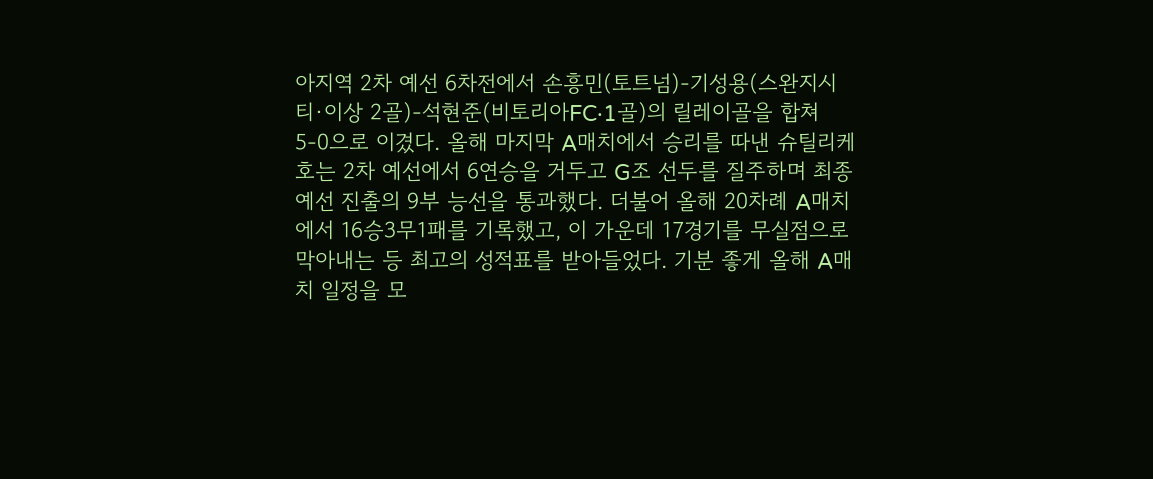아지역 2차 예선 6차전에서 손흥민(토트넘)-기성용(스완지시티·이상 2골)-석현준(비토리아FC·1골)의 릴레이골을 합쳐 5-0으로 이겼다. 올해 마지막 A매치에서 승리를 따낸 슈틸리케호는 2차 예선에서 6연승을 거두고 G조 선두를 질주하며 최종예선 진출의 9부 능선을 통과했다. 더불어 올해 20차례 A매치에서 16승3무1패를 기록했고, 이 가운데 17경기를 무실점으로 막아내는 등 최고의 성적표를 받아들었다. 기분 좋게 올해 A매치 일정을 모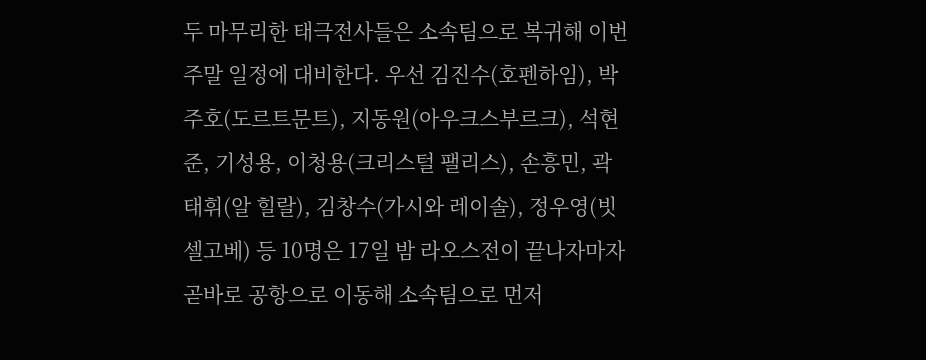두 마무리한 태극전사들은 소속팀으로 복귀해 이번 주말 일정에 대비한다. 우선 김진수(호펜하임), 박주호(도르트문트), 지동원(아우크스부르크), 석현준, 기성용, 이청용(크리스털 팰리스), 손흥민, 곽태휘(알 힐랄), 김창수(가시와 레이솔), 정우영(빗셀고베) 등 10명은 17일 밤 라오스전이 끝나자마자 곧바로 공항으로 이동해 소속팀으로 먼저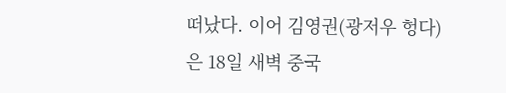떠났다. 이어 김영권(광저우 헝다)은 18일 새벽 중국